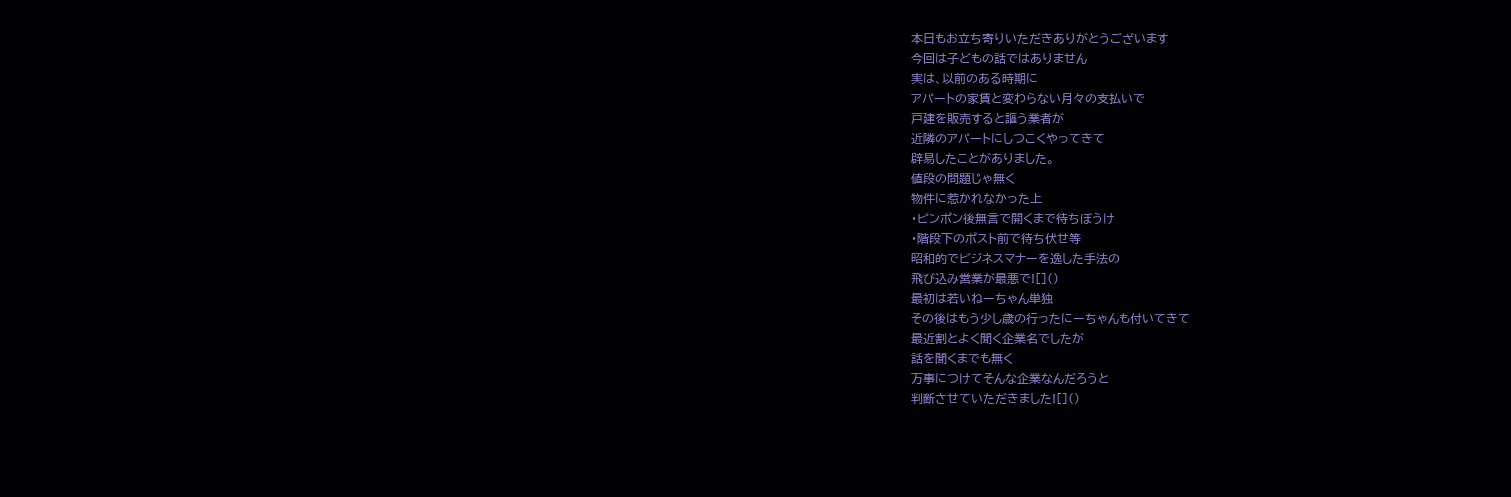本日もお立ち寄りいただきありがとうございます
今回は子どもの話ではありません
実は、以前のある時期に
アパートの家賃と変わらない月々の支払いで
戸建を販売すると謳う業者が
近隣のアパートにしつこくやってきて
辟易したことがありました。
値段の問題じゃ無く
物件に惹かれなかった上
・ピンポン後無言で開くまで待ちぼうけ
・階段下のポスト前で待ち伏せ等
昭和的でビジネスマナーを逸した手法の
飛び込み営業が最悪で![]()
最初は若いねーちゃん単独
その後はもう少し歳の行ったにーちゃんも付いてきて
最近割とよく聞く企業名でしたが
話を聞くまでも無く
万事につけてそんな企業なんだろうと
判断させていただきました![]()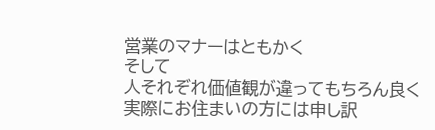営業のマナーはともかく
そして
人それぞれ価値観が違ってもちろん良く
実際にお住まいの方には申し訳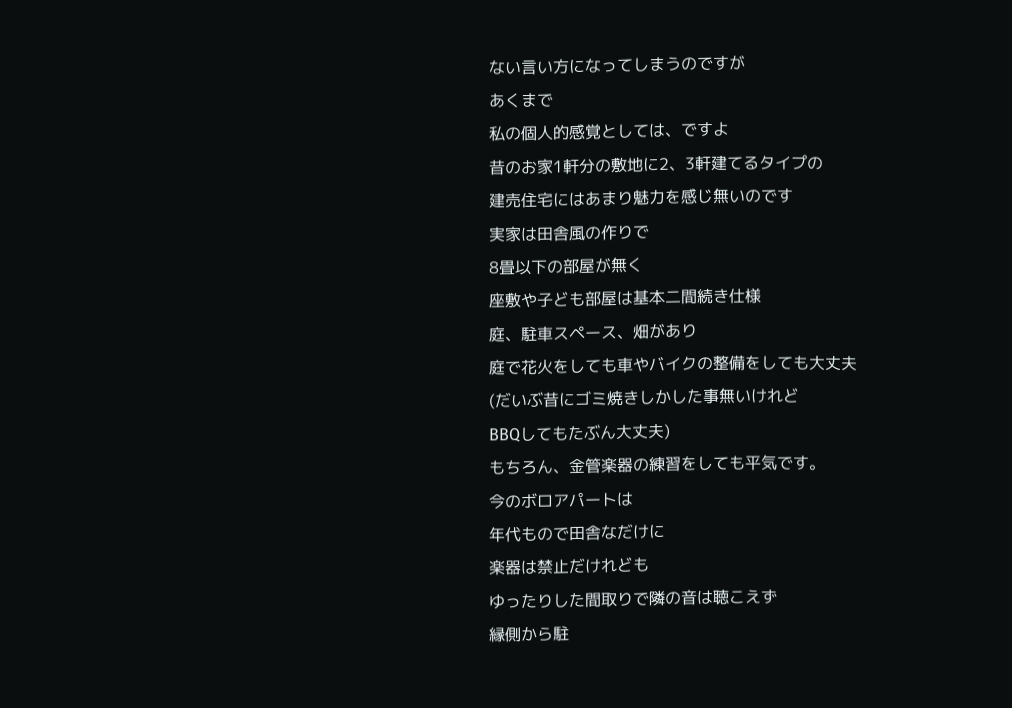ない言い方になってしまうのですが
あくまで
私の個人的感覚としては、ですよ
昔のお家1軒分の敷地に2、3軒建てるタイプの
建売住宅にはあまり魅力を感じ無いのです
実家は田舎風の作りで
8畳以下の部屋が無く
座敷や子ども部屋は基本二間続き仕様
庭、駐車スペース、畑があり
庭で花火をしても車やバイクの整備をしても大丈夫
(だいぶ昔にゴミ焼きしかした事無いけれど
BBQしてもたぶん大丈夫)
もちろん、金管楽器の練習をしても平気です。
今のボロアパートは
年代もので田舎なだけに
楽器は禁止だけれども
ゆったりした間取りで隣の音は聴こえず
縁側から駐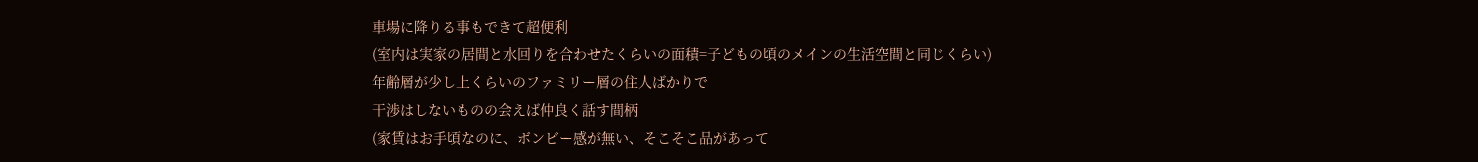車場に降りる事もできて超便利
(室内は実家の居間と水回りを合わせたくらいの面積=子どもの頃のメインの生活空間と同じくらい)
年齢層が少し上くらいのファミリー層の住人ばかりで
干渉はしないものの会えば仲良く話す間柄
(家賃はお手頃なのに、ボンビー感が無い、そこそこ品があって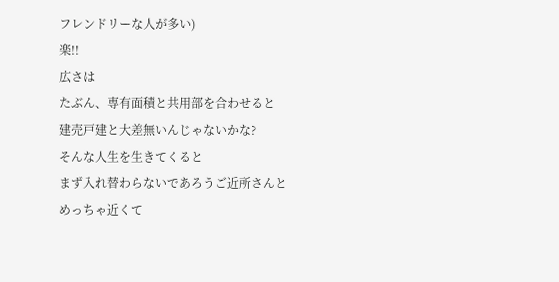フレンドリーな人が多い)
楽!!
広さは
たぶん、専有面積と共用部を合わせると
建売戸建と大差無いんじゃないかな?
そんな人生を生きてくると
まず入れ替わらないであろうご近所さんと
めっちゃ近くて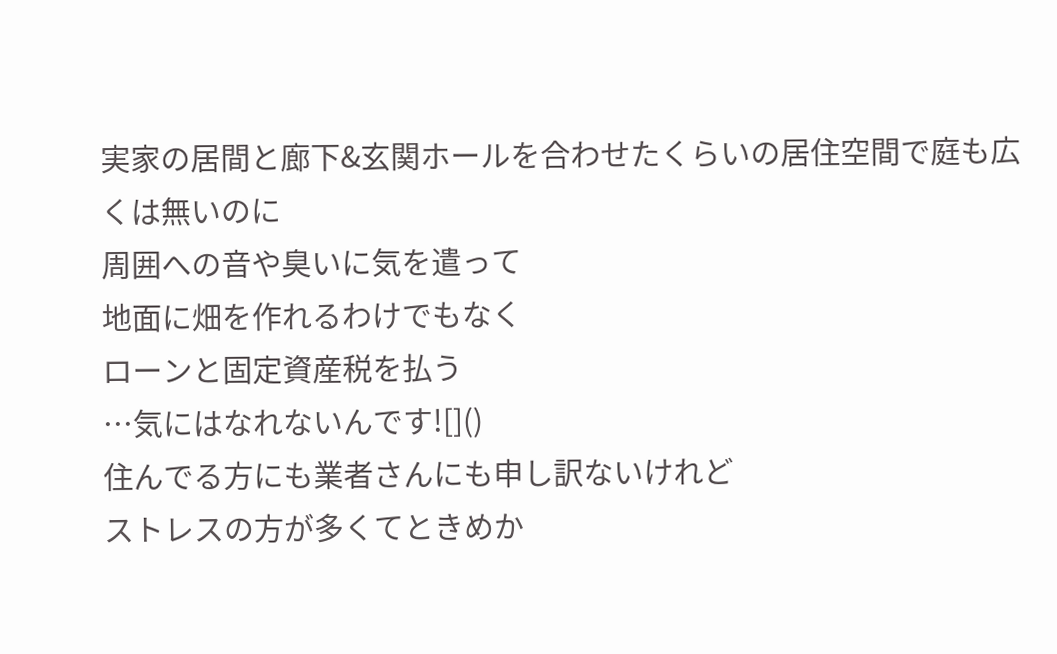実家の居間と廊下&玄関ホールを合わせたくらいの居住空間で庭も広くは無いのに
周囲への音や臭いに気を遣って
地面に畑を作れるわけでもなく
ローンと固定資産税を払う
…気にはなれないんです![]()
住んでる方にも業者さんにも申し訳ないけれど
ストレスの方が多くてときめか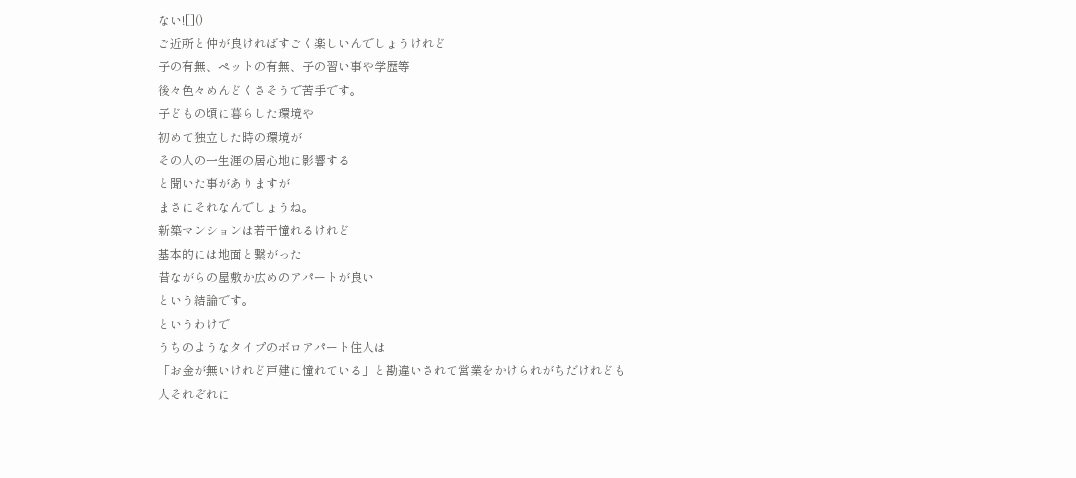ない![]()
ご近所と仲が良ければすごく楽しいんでしょうけれど
子の有無、ペットの有無、子の習い事や学歴等
後々色々めんどくさそうで苦手です。
子どもの頃に暮らした環境や
初めて独立した時の環境が
その人の一生涯の居心地に影響する
と聞いた事がありますが
まさにそれなんでしょうね。
新築マンションは若干憧れるけれど
基本的には地面と繋がった
昔ながらの屋敷か広めのアパートが良い
という結論です。
というわけで
うちのようなタイプのボロアパート住人は
「お金が無いけれど戸建に憧れている」と勘違いされて営業をかけられがちだけれども
人それぞれに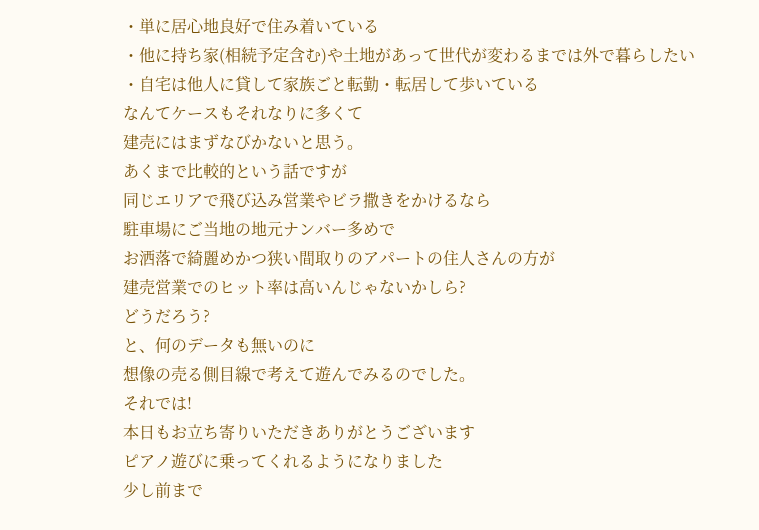・単に居心地良好で住み着いている
・他に持ち家(相続予定含む)や土地があって世代が変わるまでは外で暮らしたい
・自宅は他人に貸して家族ごと転勤・転居して歩いている
なんてケースもそれなりに多くて
建売にはまずなびかないと思う。
あくまで比較的という話ですが
同じエリアで飛び込み営業やビラ撒きをかけるなら
駐車場にご当地の地元ナンバー多めで
お洒落で綺麗めかつ狭い間取りのアパートの住人さんの方が
建売営業でのヒット率は高いんじゃないかしら?
どうだろう?
と、何のデータも無いのに
想像の売る側目線で考えて遊んでみるのでした。
それでは!
本日もお立ち寄りいただきありがとうございます
ピアノ遊びに乗ってくれるようになりました
少し前まで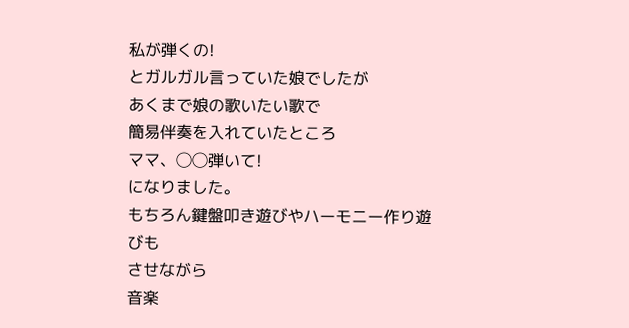私が弾くの!
とガルガル言っていた娘でしたが
あくまで娘の歌いたい歌で
簡易伴奏を入れていたところ
ママ、◯◯弾いて!
になりました。
もちろん鍵盤叩き遊びやハーモニー作り遊びも
させながら
音楽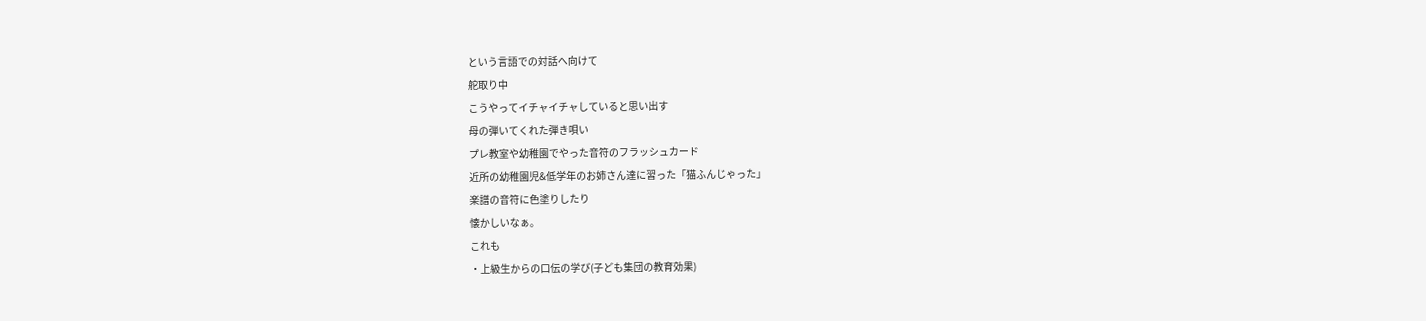という言語での対話へ向けて
舵取り中
こうやってイチャイチャしていると思い出す
母の弾いてくれた弾き唄い
プレ教室や幼稚園でやった音符のフラッシュカード
近所の幼稚園児&低学年のお姉さん達に習った「猫ふんじゃった」
楽譜の音符に色塗りしたり
懐かしいなぁ。
これも
・上級生からの口伝の学び(子ども集団の教育効果)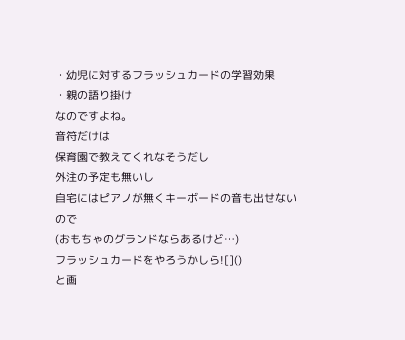・幼児に対するフラッシュカードの学習効果
・親の語り掛け
なのですよね。
音符だけは
保育園で教えてくれなそうだし
外注の予定も無いし
自宅にはピアノが無くキーボードの音も出せないので
(おもちゃのグランドならあるけど…)
フラッシュカードをやろうかしら![]()
と画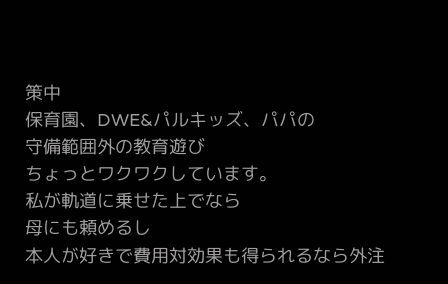策中
保育園、DWE&パルキッズ、パパの
守備範囲外の教育遊び
ちょっとワクワクしています。
私が軌道に乗せた上でなら
母にも頼めるし
本人が好きで費用対効果も得られるなら外注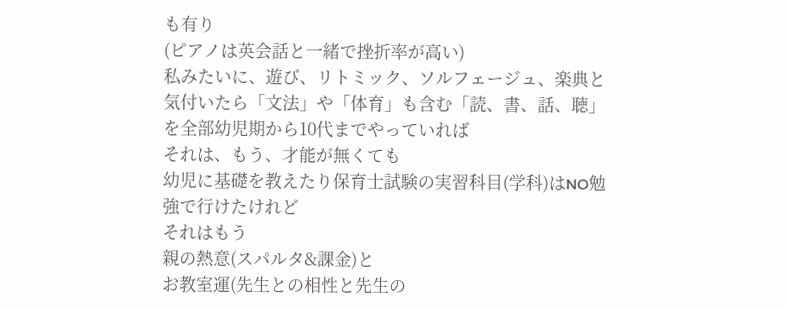も有り
(ピアノは英会話と一緒で挫折率が高い)
私みたいに、遊び、リトミック、ソルフェージュ、楽典と気付いたら「文法」や「体育」も含む「読、書、話、聴」を全部幼児期から10代までやっていれば
それは、もう、才能が無くても
幼児に基礎を教えたり保育士試験の実習科目(学科)はNO勉強で行けたけれど
それはもう
親の熱意(スパルタ&課金)と
お教室運(先生との相性と先生の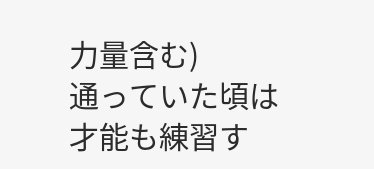力量含む)
通っていた頃は
才能も練習す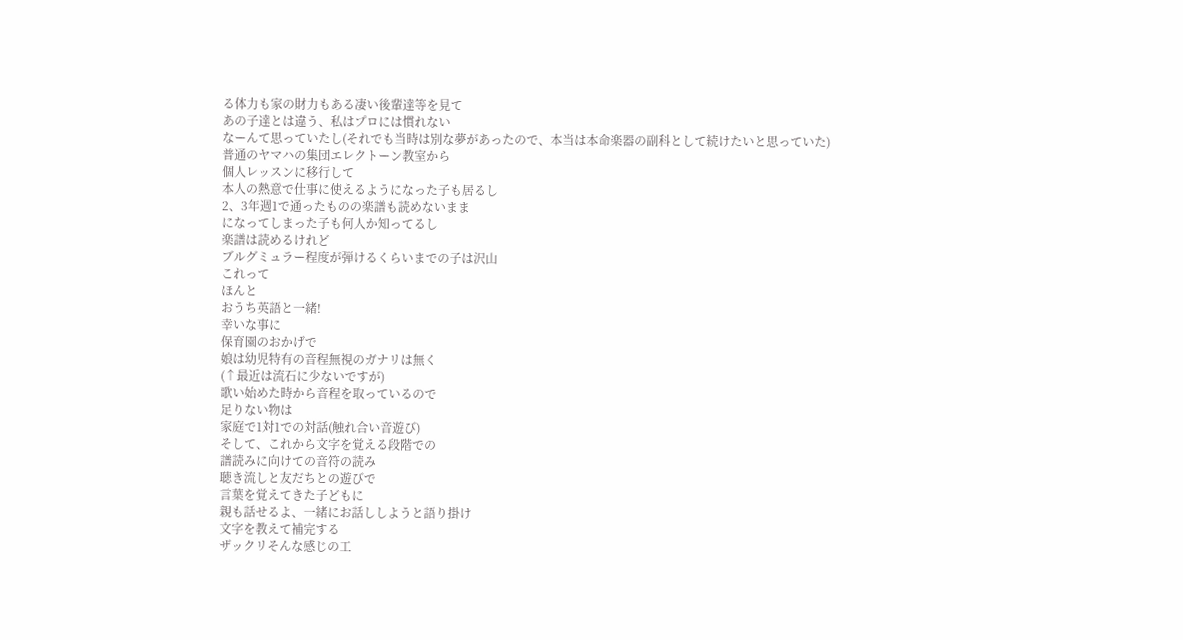る体力も家の財力もある凄い後輩達等を見て
あの子達とは違う、私はプロには慣れない
なーんて思っていたし(それでも当時は別な夢があったので、本当は本命楽器の副科として続けたいと思っていた)
普通のヤマハの集団エレクトーン教室から
個人レッスンに移行して
本人の熱意で仕事に使えるようになった子も居るし
2、3年週1で通ったものの楽譜も読めないまま
になってしまった子も何人か知ってるし
楽譜は読めるけれど
ブルグミュラー程度が弾けるくらいまでの子は沢山
これって
ほんと
おうち英語と一緒!
幸いな事に
保育園のおかげで
娘は幼児特有の音程無視のガナリは無く
(↑最近は流石に少ないですが)
歌い始めた時から音程を取っているので
足りない物は
家庭で1対1での対話(触れ合い音遊び)
そして、これから文字を覚える段階での
譜読みに向けての音符の読み
聴き流しと友だちとの遊びで
言葉を覚えてきた子どもに
親も話せるよ、一緒にお話ししようと語り掛け
文字を教えて補完する
ザックリそんな感じの工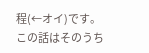程(←オイ)です。
この話はそのうち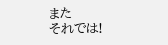また
それでは!